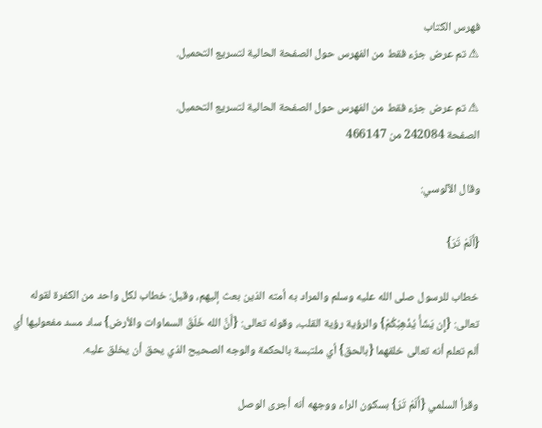فهرس الكتاب
⚠ تم عرض جزء فقط من الفهرس حول الصفحة الحالية لتسريع التحميل.

⚠ تم عرض جزء فقط من الفهرس حول الصفحة الحالية لتسريع التحميل.
الصفحة 242084 من 466147

وقال الآلوسي:

{أَلَمْ تَرَ}

خطاب للرسول صلى الله عليه وسلم والمراد به أمته الذين بعث إليهم، وقيل: خطاب لكل واحد من الكفرة لقوله تعالى: {إِن يَشَأْ يُذْهِبْكُمْ} والرؤية رؤية القلب، وقوله تعالى: {أَنَّ الله خَلَقَ السماوات والأرض} ساد مسد مفعوليها أي ألم تعلم أنه تعالى خلقهما {بالحق} أي ملتبسة بالحكمة والوجه الصحيح الذي يحق أن يخلق عليه.

وقرأ السلمي {أَلَمْ تَرَ} بسكون الراء ووجهه أنه أجرى الوصل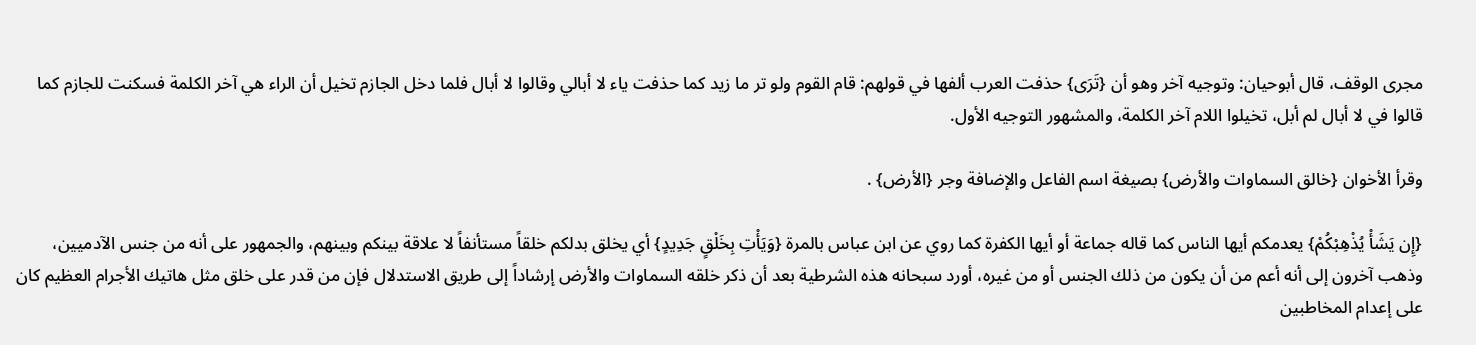مجرى الوقف، قال أبوحيان: وتوجيه آخر وهو أن {تَرَى} حذفت العرب ألفها في قولهم: قام القوم ولو تر ما زيد كما حذفت ياء لا أبالي وقالوا لا أبال فلما دخل الجازم تخيل أن الراء هي آخر الكلمة فسكنت للجازم كما قالوا في لا أبال لم أبل، تخيلوا اللام آخر الكلمة، والمشهور التوجيه الأول.

وقرأ الأخوان {خالق السماوات والأرض} بصيغة اسم الفاعل والإضافة وجر {الأرض} .

{إِن يَشَأْ يُذْهِبْكُمْ} يعدمكم أيها الناس كما قاله جماعة أو أيها الكفرة كما روي عن ابن عباس بالمرة {وَيَأْتِ بِخَلْقٍ جَدِيدٍ} أي يخلق بدلكم خلقاً مستأنفاً لا علاقة بينكم وبينهم، والجمهور على أنه من جنس الآدميين، وذهب آخرون إلى أنه أعم من أن يكون من ذلك الجنس أو من غيره، أورد سبحانه هذه الشرطية بعد أن ذكر خلقه السماوات والأرض إرشاداً إلى طريق الاستدلال فإن من قدر على خلق مثل هاتيك الأجرام العظيم كان على إعدام المخاطبين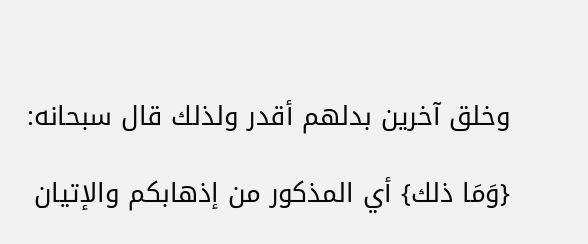وخلق آخرين بدلهم أقدر ولذلك قال سبحانه:

{وَمَا ذلك} أي المذكور من إذهابكم والإتيان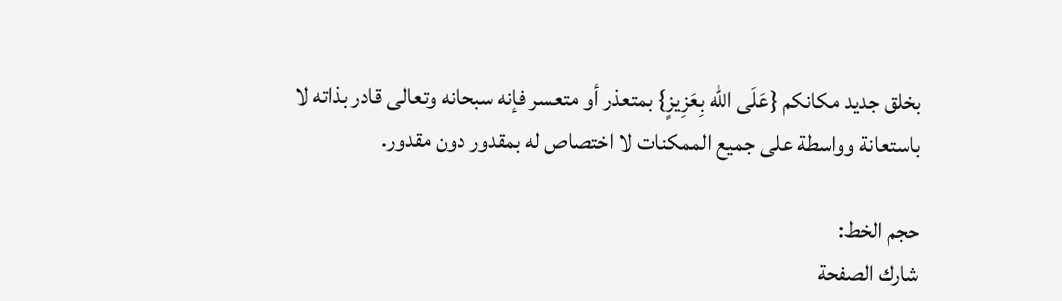بخلق جديد مكانكم {عَلَى الله بِعَزِيزٍ} بمتعذر أو متعسر فإنه سبحانه وتعالى قادر بذاته لا باستعانة وواسطة على جميع الممكنات لا اختصاص له بمقدور دون مقدور.

حجم الخط:
شارك الصفحة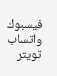فيسبوك واتساب تويتر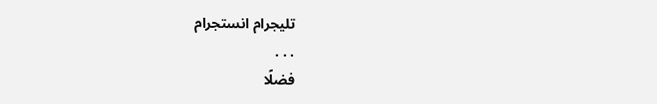تليجرام انستجرام
. . .
فضلًا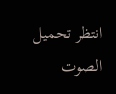انتظر تحميل الصوت